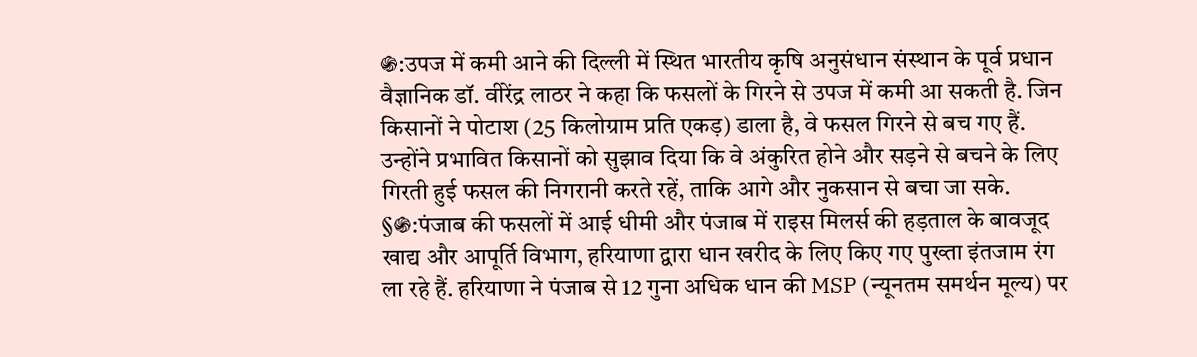֍:उपज में कमी आने की दिल्ली में स्थित भारतीय कृषि अनुसंधान संस्थान के पूर्व प्रधान वैज्ञानिक डॉ. वीरेंद्र लाठर ने कहा कि फसलों के गिरने से उपज में कमी आ सकती है. जिन किसानों ने पोटाश (25 किलोग्राम प्रति एकड़) डाला है, वे फसल गिरने से बच गए हैं. उन्होंने प्रभावित किसानों को सुझाव दिया कि वे अंकुरित होने और सड़ने से बचने के लिए गिरती हुई फसल की निगरानी करते रहें, ताकि आगे और नुकसान से बचा जा सके. §֍:पंजाब की फसलों में आई धीमी और पंजाब में राइस मिलर्स की हड़ताल के बावजूद खाद्य और आपूर्ति विभाग, हरियाणा द्वारा धान खरीद के लिए किए गए पुख्ता इंतजाम रंग ला रहे हैं. हरियाणा ने पंजाब से 12 गुना अधिक धान की MSP (न्यूनतम समर्थन मूल्य) पर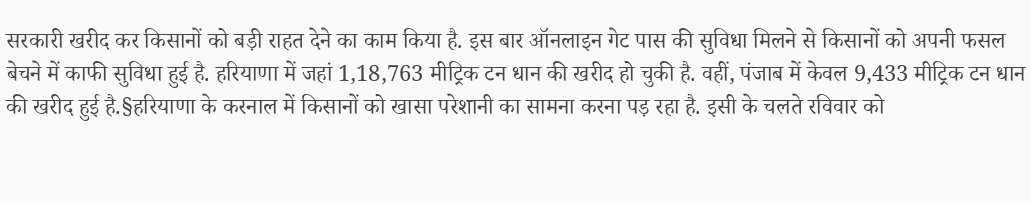सरकारी खरीद कर किसानों को बड़ी राहत देने का काम किया है. इस बार ऑनलाइन गेट पास की सुविधा मिलने से किसानों को अपनी फसल बेचने में काफी सुविधा हुई है. हरियाणा में जहां 1,18,763 मीट्रिक टन धान की खरीद हो चुकी है. वहीं, पंजाब में केवल 9,433 मीट्रिक टन धान की खरीद हुई है.§हरियाणा के करनाल में किसानों को खासा परेशानी का सामना करना पड़ रहा है. इसी के चलते रविवार को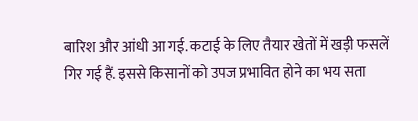बारिश और आंधी आ गई. कटाई के लिए तैयार खेतों में खड़ी फसलें गिर गई हैं. इससे किसानों को उपज प्रभावित होने का भय सता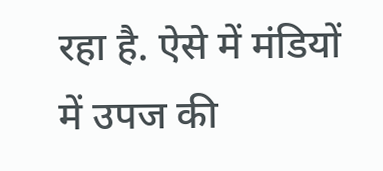रहा है. ऐसे में मंडियों में उपज की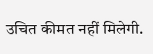उचित कीमत नहीं मिलेगी.